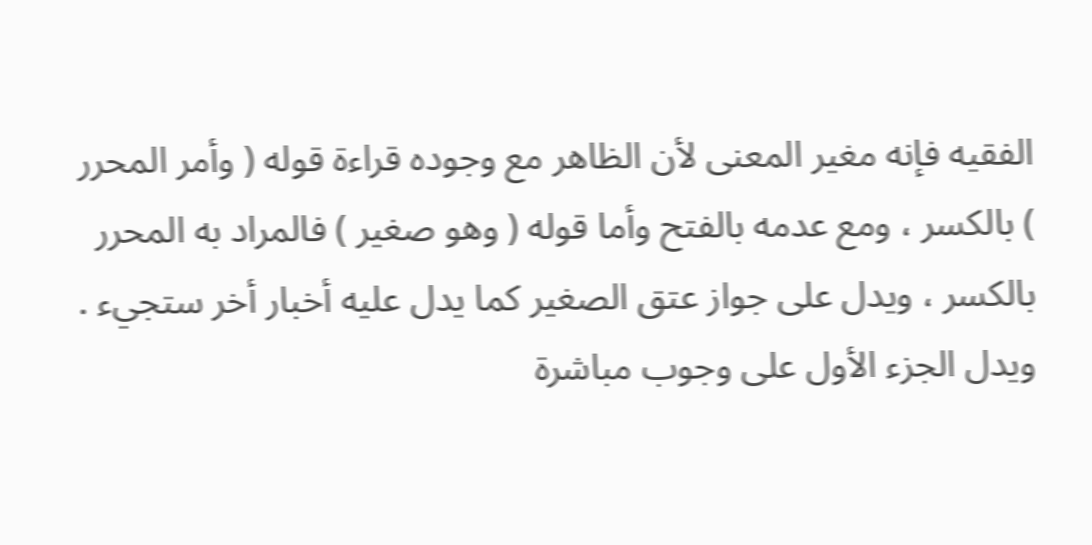الفقيه فإنه مغير المعنى لأن الظاهر مع وجوده قراءة قوله ( وأمر المحرر ) بالكسر ، ومع عدمه بالفتح وأما قوله ( وهو صغير ) فالمراد به المحرر بالكسر ، ويدل على جواز عتق الصغير كما يدل عليه أخبار أخر ستجيء .
ويدل الجزء الأول على وجوب مباشرة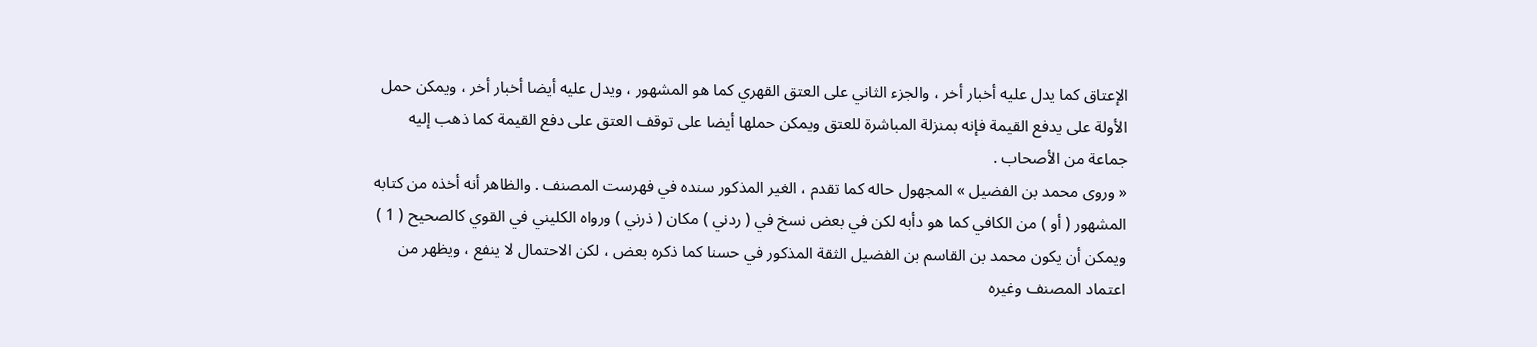الإعتاق كما يدل عليه أخبار أخر ، والجزء الثاني على العتق القهري كما هو المشهور ، ويدل عليه أيضا أخبار أخر ، ويمكن حمل الأولة على يدفع القيمة فإنه بمنزلة المباشرة للعتق ويمكن حملها أيضا على توقف العتق على دفع القيمة كما ذهب إليه جماعة من الأصحاب .
« وروى محمد بن الفضيل » المجهول حاله كما تقدم ، الغير المذكور سنده في فهرست المصنف . والظاهر أنه أخذه من كتابه المشهور ( أو ) من الكافي كما هو دأبه لكن في بعض نسخ في ( ردني ) مكان ( ذرني ) ورواه الكليني في القوي كالصحيح ( 1 ) ويمكن أن يكون محمد بن القاسم بن الفضيل الثقة المذكور في حسنا كما ذكره بعض ، لكن الاحتمال لا ينفع ، ويظهر من اعتماد المصنف وغيره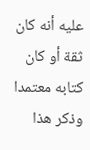عليه أنه كان ثقة أو كان كتابه معتمدا وذكر هذا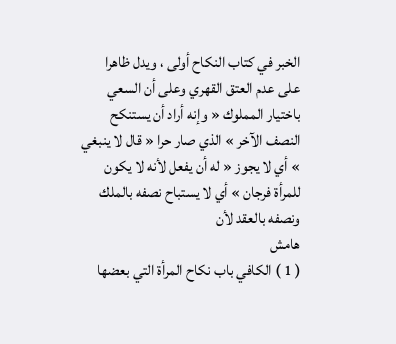الخبر في كتاب النكاح أولى ، ويدل ظاهرا على عدم العتق القهري وعلى أن السعي باختيار المملوك « وإنه أراد أن يستنكح النصف الآخر » الذي صار حرا « قال لا ينبغي » أي لا يجوز « له أن يفعل لأنه لا يكون للمرأة فرجان » أي لا يستباح نصفه بالملك ونصفه بالعقد لأن
هامش
( 1 ) الكافي باب نكاح المرأة التي بعضها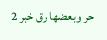حر وبعضها رق خبر 2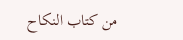من كتاب النكاح